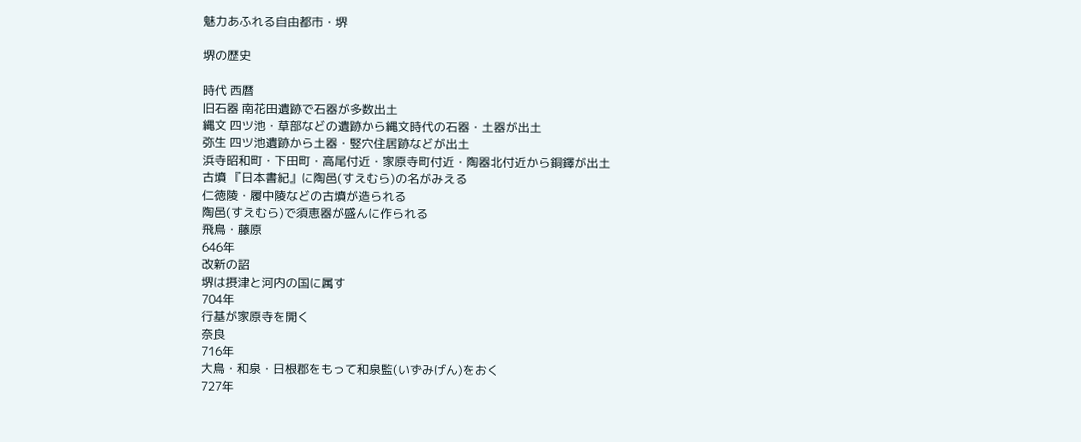魅力あふれる自由都市・堺

堺の歴史

時代 西暦
旧石器 南花田遺跡で石器が多数出土
縄文 四ツ池・草部などの遺跡から縄文時代の石器・土器が出土
弥生 四ツ池遺跡から土器・竪穴住居跡などが出土
浜寺昭和町・下田町・高尾付近・家原寺町付近・陶器北付近から銅鐸が出土
古墳 『日本書紀』に陶邑(すえむら)の名がみえる
仁徳陵・履中陵などの古墳が造られる
陶邑(すえむら)で須恵器が盛んに作られる
飛鳥・藤原
646年
改新の詔
堺は摂津と河内の国に属す
704年
行基が家原寺を開く
奈良
716年
大鳥・和泉・日根郡をもって和泉監(いずみげん)をおく
727年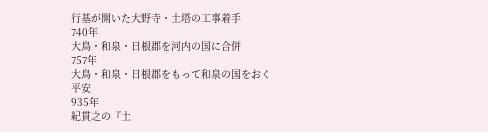行基が開いた大野寺・土塔の工事着手
740年
大鳥・和泉・日根郡を河内の国に合併
757年
大鳥・和泉・日根郡をもって和泉の国をおく
平安
935年
紀貫之の『土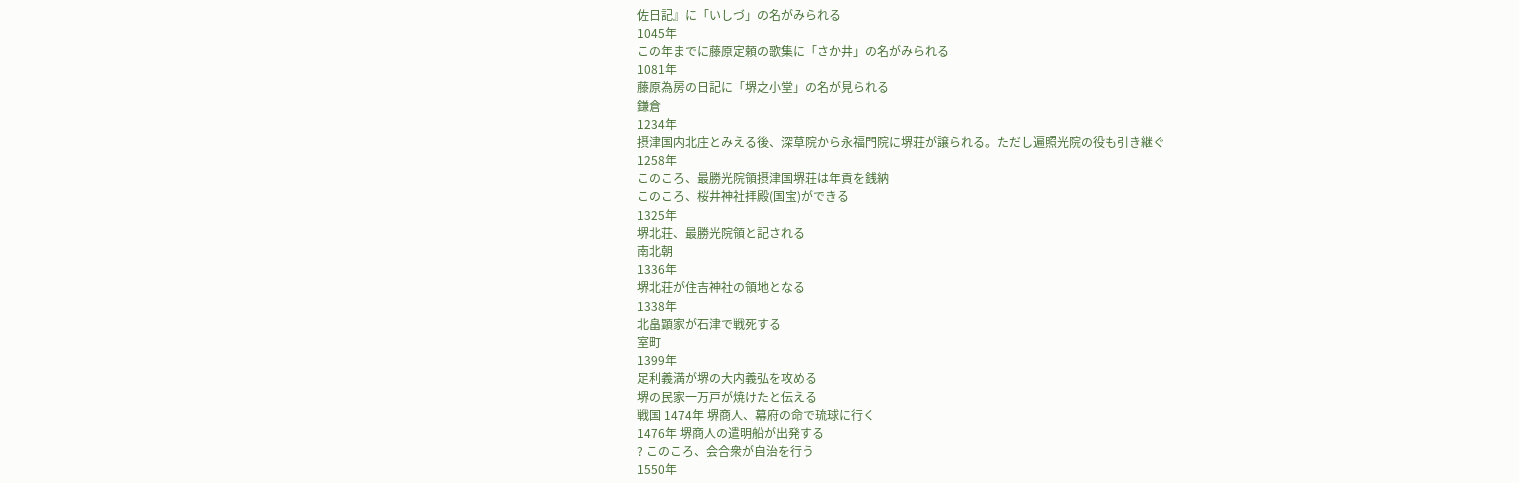佐日記』に「いしづ」の名がみられる
1045年
この年までに藤原定頼の歌集に「さか井」の名がみられる
1081年
藤原為房の日記に「堺之小堂」の名が見られる
鎌倉
1234年
摂津国内北庄とみえる後、深草院から永福門院に堺荘が譲られる。ただし遍照光院の役も引き継ぐ
1258年
このころ、最勝光院領摂津国堺荘は年貢を銭納
このころ、桜井神社拝殿(国宝)ができる
1325年
堺北荘、最勝光院領と記される
南北朝
1336年
堺北荘が住吉神社の領地となる
1338年
北畠顕家が石津で戦死する
室町
1399年
足利義満が堺の大内義弘を攻める
堺の民家一万戸が焼けたと伝える
戦国 1474年 堺商人、幕府の命で琉球に行く
1476年 堺商人の遣明船が出発する
? このころ、会合衆が自治を行う
1550年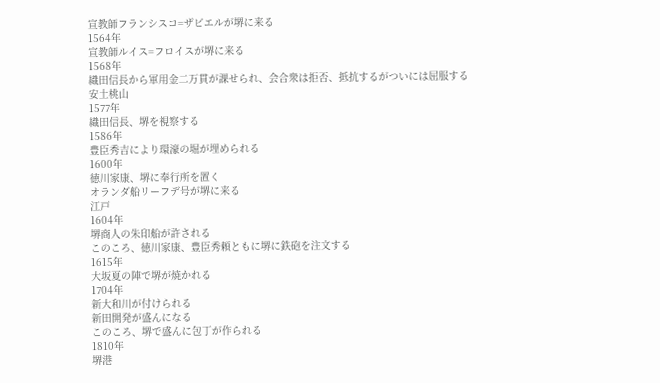宣教師フランシスコ=ザビエルが堺に来る
1564年
宣教師ルイス=フロイスが堺に来る
1568年
織田信長から軍用金二万貫が課せられ、会合衆は拒否、抵抗するがついには屈服する
安土桃山
1577年
織田信長、堺を視察する
1586年
豊臣秀吉により環濠の堀が埋められる
1600年
徳川家康、堺に奉行所を置く
オランダ船リーフデ号が堺に来る
江戸
1604年
堺商人の朱印船が許される
このころ、徳川家康、豊臣秀頼ともに堺に鉄砲を注文する
1615年
大坂夏の陣で堺が焼かれる
1704年
新大和川が付けられる
新田開発が盛んになる
このころ、堺で盛んに包丁が作られる
1810年
堺港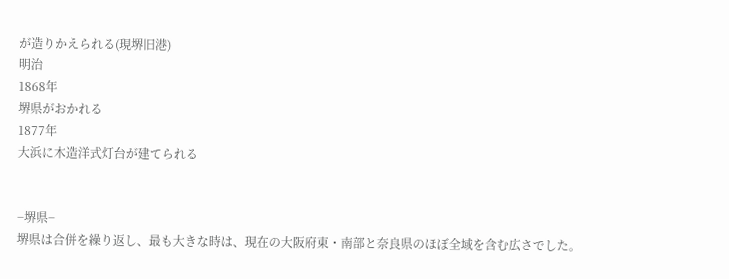が造りかえられる(現堺旧港)
明治
1868年
堺県がおかれる
1877年
大浜に木造洋式灯台が建てられる


−堺県−
堺県は合併を繰り返し、最も大きな時は、現在の大阪府東・南部と奈良県のほぼ全域を含む広さでした。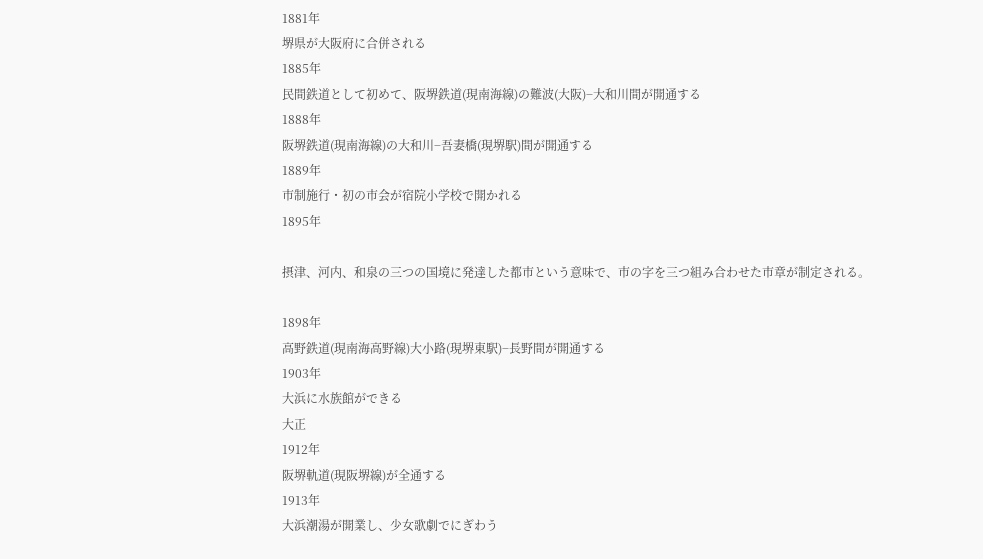1881年
堺県が大阪府に合併される
1885年
民間鉄道として初めて、阪堺鉄道(現南海線)の難波(大阪)−大和川間が開通する
1888年
阪堺鉄道(現南海線)の大和川−吾妻橋(現堺駅)間が開通する
1889年
市制施行・初の市会が宿院小学校で開かれる
1895年

摂津、河内、和泉の三つの国境に発達した都市という意味で、市の字を三つ組み合わせた市章が制定される。

1898年
高野鉄道(現南海高野線)大小路(現堺東駅)−長野間が開通する
1903年
大浜に水族館ができる
大正
1912年
阪堺軌道(現阪堺線)が全通する
1913年
大浜潮湯が開業し、少女歌劇でにぎわう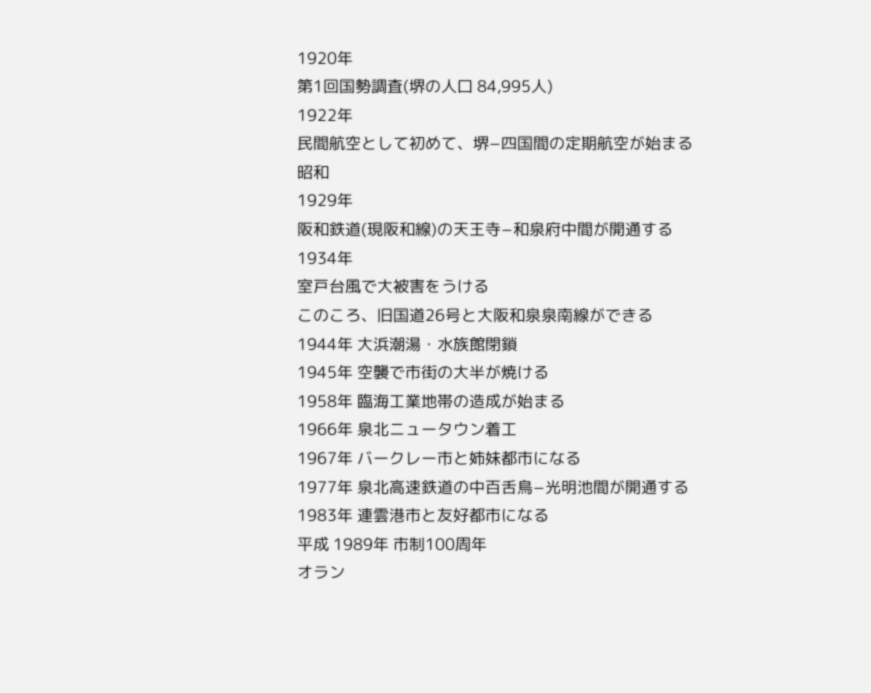1920年
第1回国勢調査(堺の人口 84,995人)
1922年
民間航空として初めて、堺−四国間の定期航空が始まる
昭和
1929年
阪和鉄道(現阪和線)の天王寺−和泉府中間が開通する
1934年
室戸台風で大被害をうける
このころ、旧国道26号と大阪和泉泉南線ができる
1944年 大浜潮湯・水族館閉鎖
1945年 空襲で市街の大半が焼ける
1958年 臨海工業地帯の造成が始まる
1966年 泉北ニュータウン着工
1967年 バークレー市と姉妹都市になる
1977年 泉北高速鉄道の中百舌鳥−光明池間が開通する
1983年 連雲港市と友好都市になる
平成 1989年 市制100周年
オラン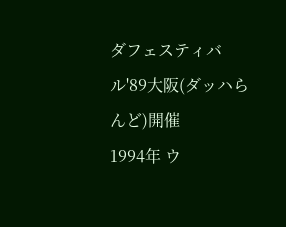ダフェスティバル'89大阪(ダッハらんど)開催
1994年 ウ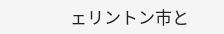ェリントン市と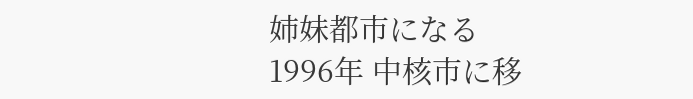姉妹都市になる
1996年 中核市に移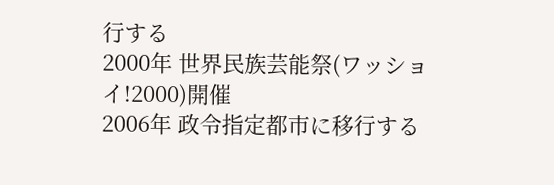行する
2000年 世界民族芸能祭(ワッショイ!2000)開催
2006年 政令指定都市に移行する